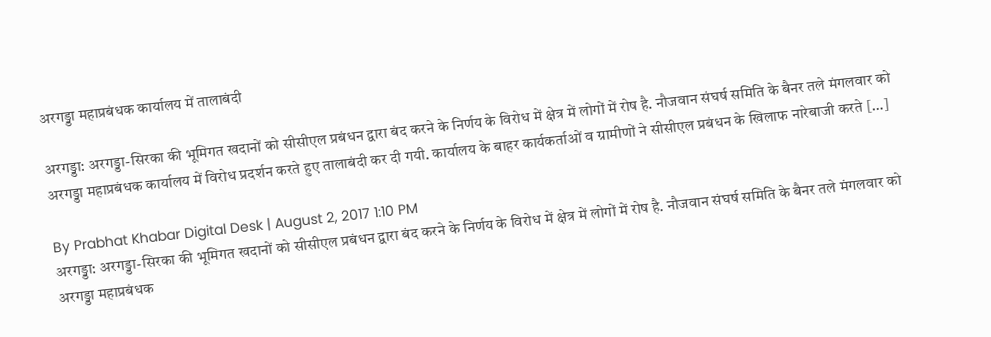अरगड्डा महाप्रबंधक कार्यालय में तालाबंदी

अरगड्डा: अरगड्डा-सिरका की भूमिगत खदानों को सीसीएल प्रबंधन द्वारा बंद करने के निर्णय के विरोध में क्षेत्र में लोगों में रोष है. नौजवान संघर्ष समिति के बैनर तले मंगलवार को अरगड्डा महाप्रबंधक कार्यालय में विरोध प्रदर्शन करते हुए तालाबंदी कर दी गयी. कार्यालय के बाहर कार्यकर्ताओं व ग्रामीणों ने सीसीएल प्रबंधन के खिलाफ नारेबाजी करते […]

By Prabhat Khabar Digital Desk | August 2, 2017 1:10 PM
अरगड्डा: अरगड्डा-सिरका की भूमिगत खदानों को सीसीएल प्रबंधन द्वारा बंद करने के निर्णय के विरोध में क्षेत्र में लोगों में रोष है. नौजवान संघर्ष समिति के बैनर तले मंगलवार को अरगड्डा महाप्रबंधक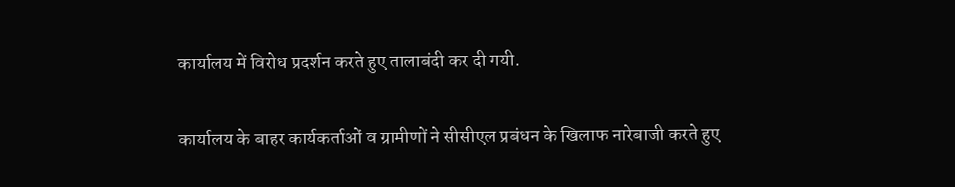कार्यालय में विरोध प्रदर्शन करते हुए तालाबंदी कर दी गयी.

कार्यालय के बाहर कार्यकर्ताओं व ग्रामीणों ने सीसीएल प्रबंधन के खिलाफ नारेबाजी करते हुए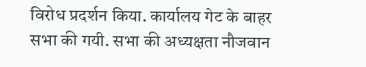विरोध प्रदर्शन किया. कार्यालय गेट के बाहर सभा की गयी. सभा की अध्यक्षता नौजवान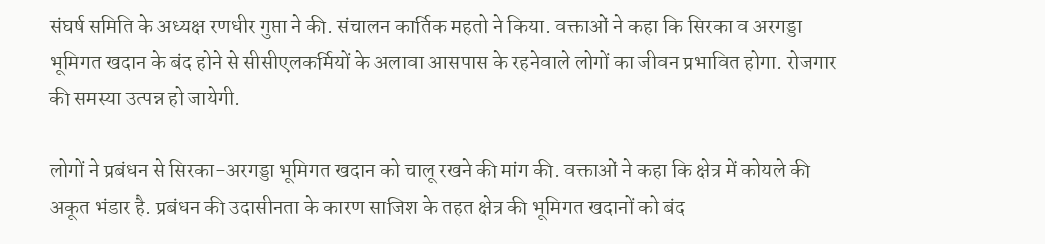संघर्ष समिति के अध्यक्ष रणधीर गुप्ता ने की. संचालन कार्तिक महतो ने किया. वक्ताओं ने कहा कि सिरका व अरगड्डा भूमिगत खदान के बंद होने से सीसीएलकर्मियों के अलावा आसपास के रहनेवाले लोगों का जीवन प्रभावित होगा. रोजगार की समस्या उत्पन्न हो जायेगी.

लोगों ने प्रबंधन से सिरका-अरगड्डा भूमिगत खदान को चालू रखने की मांग की. वक्ताओं ने कहा कि क्षेत्र में कोयले की अकूत भंडार है. प्रबंधन की उदासीनता के कारण साजिश के तहत क्षेत्र की भूमिगत खदानों को बंद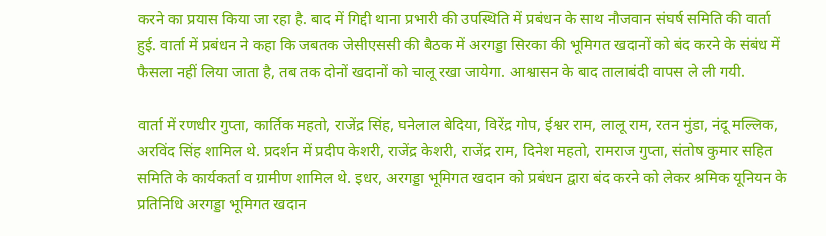करने का प्रयास किया जा रहा है. बाद में गिद्दी थाना प्रभारी की उपस्थिति में प्रबंधन के साथ नौजवान संघर्ष समिति की वार्ता हुई. वार्ता में प्रबंधन ने कहा कि जबतक जेसीएससी की बैठक में अरगड्डा सिरका की भूमिगत खदानों को बंद करने के संबंध में फैसला नहीं लिया जाता है, तब तक दोनों खदानों को चालू रखा जायेगा. आश्वासन के बाद तालाबंदी वापस ले ली गयी.

वार्ता में रणधीर गुप्ता, कार्तिक महतो, राजेंद्र सिंह, घनेलाल बेदिया, विरेंद्र गोप, ईश्वर राम, लालू राम, रतन मुंडा, नंदू मल्लिक, अरविंद सिंह शामिल थे. प्रदर्शन में प्रदीप केशरी, राजेंद्र केशरी, राजेंद्र राम, दिनेश महतो, रामराज गुप्ता, संतोष कुमार सहित समिति के कार्यकर्ता व ग्रामीण शामिल थे. इधर, अरगड्डा भूमिगत खदान को प्रबंधन द्वारा बंद करने को लेकर श्रमिक यूनियन के प्रतिनिधि अरगड्डा भूमिगत खदान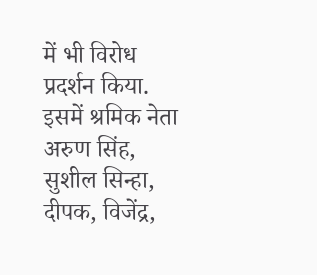में भी विरोध प्रदर्शन किया. इसमें श्रमिक नेता अरुण सिंह, सुशील सिन्हा, दीपक, विजेंद्र,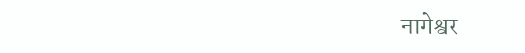नागेश्वर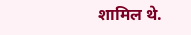शामिल थे.